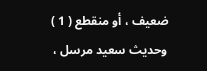ضعيف ، أو منقطع ( 1 ) وحديث سعيد مرسل ،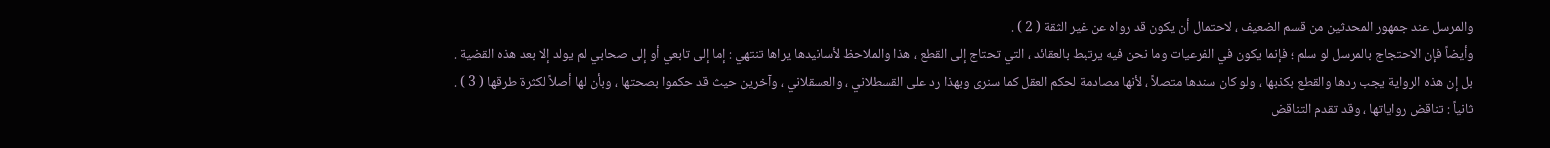والمرسل عند جمهور المحدثين من قسم الضعيف ، لاحتمال أن يكون قد رواه عن غير الثقة ( 2 ) .
وأيضاً فإن الاحتجاج بالمرسل لو سلم ؛ فإنما يكون في الفرعيات وما نحن فيه يرتبط بالعقائد ، التي تحتاج إلى القطع ، هذا والملاحظ لأسانيدها يراها تنتهي : إما إلى تابعي أو إلى صحابي لم يولد إلا بعد هذه القضية .
بل إن هذه الرواية يجب ردها والقطع بكذبها ، ولو كان سندها متصلاً ، لأنها مصادمة لحكم العقل كما سنرى وبهذا رد على القسطلاني ، والعسقلاني ، وآخرين حيث قد حكموا بصحتها ، وبأن لها أصلاً لكثرة طرقها ( 3 ) .
ثانياً : تناقض رواياتها ، وقد تقدم التناقض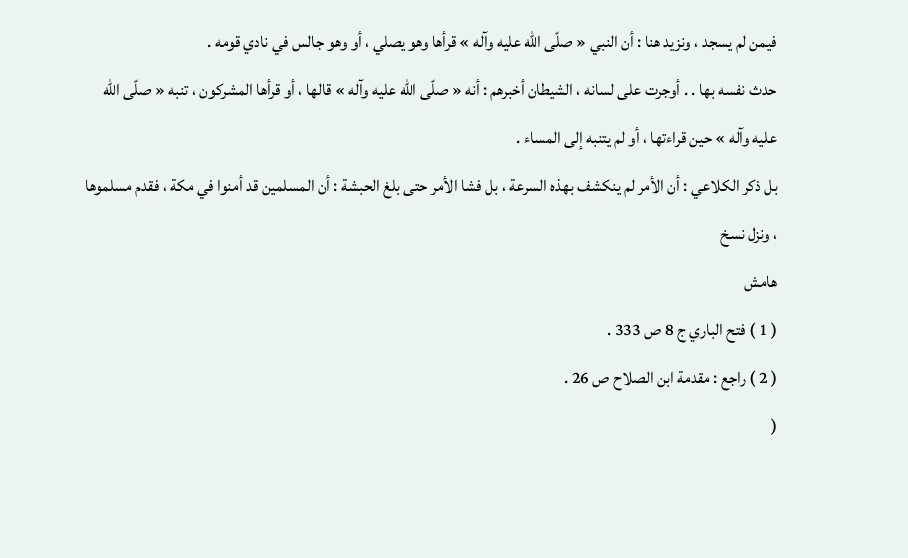فيمن لم يسجد ، ونزيد هنا : أن النبي « صلّى الله عليه وآله » قرأها وهو يصلي ، أو وهو جالس في نادي قومه .
حدث نفسه بها . . أوجرت على لسانه ، الشيطان أخبرهم : أنه « صلّى الله عليه وآله » قالها ، أو قرأها المشركون ، تنبه « صلّى الله عليه وآله » حين قراءتها ، أو لم يتنبه إلى المساء .
بل ذكر الكلاعي : أن الأمر لم ينكشف بهذه السرعة ، بل فشا الأمر حتى بلغ الحبشة : أن المسلمين قد أمنوا في مكة ، فقدم مسلموها ، ونزل نسخ
هامش
( 1 ) فتح الباري ج 8 ص 333 .
( 2 ) راجع : مقدمة ابن الصلاح ص 26 .
(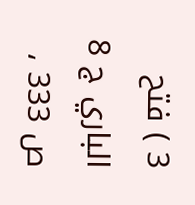3 ) فتح الباري ج 8 ص 333 ،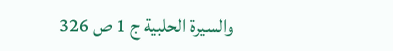والسيرة الحلبية ج 1 ص 326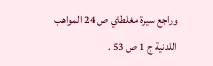وراجع سيرة مغلطاي ص 24 المواهب اللدنية ج 1 ص 53 .